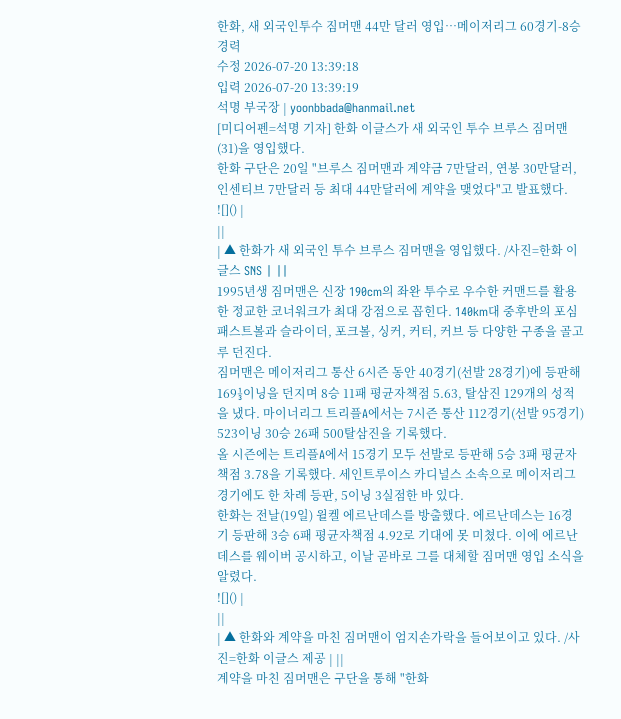한화, 새 외국인투수 짐머맨 44만 달러 영입…메이저리그 60경기-8승 경력
수정 2026-07-20 13:39:18
입력 2026-07-20 13:39:19
석명 부국장 | yoonbbada@hanmail.net
[미디어펜=석명 기자] 한화 이글스가 새 외국인 투수 브루스 짐머맨(31)을 영입했다.
한화 구단은 20일 "브루스 짐머맨과 계약금 7만달러, 연봉 30만달러, 인센티브 7만달러 등 최대 44만달러에 계약을 맺었다"고 발표했다.
![]() |
||
| ▲ 한화가 새 외국인 투수 브루스 짐머맨을 영입했다. /사진=한화 이글스 SNS | ||
1995년생 짐머맨은 신장 190cm의 좌완 투수로 우수한 커맨드를 활용한 정교한 코너워크가 최대 강점으로 꼽힌다. 140km대 중후반의 포심 패스트볼과 슬라이더, 포크볼, 싱커, 커터, 커브 등 다양한 구종을 골고루 던진다.
짐머맨은 메이저리그 통산 6시즌 동안 40경기(선발 28경기)에 등판해 169⅓이닝을 던지며 8승 11패 평균자책점 5.63, 탈삼진 129개의 성적을 냈다. 마이너리그 트리플A에서는 7시즌 통산 112경기(선발 95경기) 523이닝 30승 26패 500탈삼진을 기록했다.
올 시즌에는 트리플A에서 15경기 모두 선발로 등판해 5승 3패 평균자책점 3.78을 기록했다. 세인트루이스 카디널스 소속으로 메이저리그 경기에도 한 차례 등판, 5이닝 3실점한 바 있다.
한화는 전날(19일) 윌켈 에르난데스를 방출했다. 에르난데스는 16경기 등판해 3승 6패 평균자책점 4.92로 기대에 못 미쳤다. 이에 에르난데스를 웨이버 공시하고, 이날 곧바로 그를 대체할 짐머맨 영입 소식을 알렸다.
![]() |
||
| ▲ 한화와 계약을 마친 짐머맨이 엄지손가락을 들어보이고 있다. /사진=한화 이글스 제공 | ||
계약을 마친 짐머맨은 구단을 통해 "한화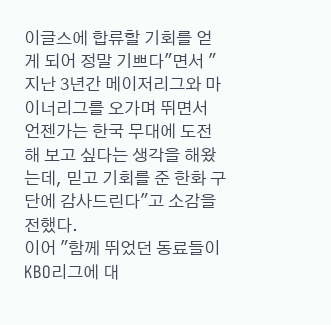이글스에 합류할 기회를 얻게 되어 정말 기쁘다"면서 "지난 3년간 메이저리그와 마이너리그를 오가며 뛰면서 언젠가는 한국 무대에 도전해 보고 싶다는 생각을 해왔는데, 믿고 기회를 준 한화 구단에 감사드린다"고 소감을 전했다.
이어 "함께 뛰었던 동료들이 KBO리그에 대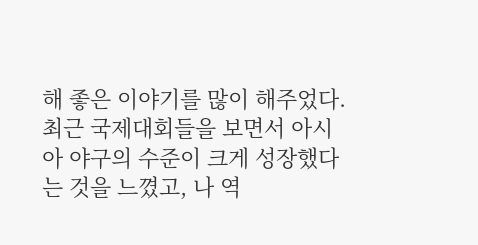해 좋은 이야기를 많이 해주었다. 최근 국제대회들을 보면서 아시아 야구의 수준이 크게 성장했다는 것을 느꼈고, 나 역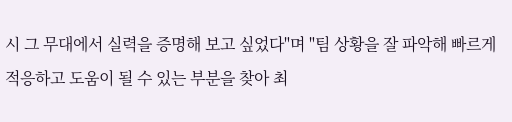시 그 무대에서 실력을 증명해 보고 싶었다"며 "팀 상황을 잘 파악해 빠르게 적응하고 도움이 될 수 있는 부분을 찾아 최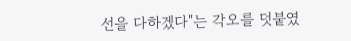선을 다하겠다"는 각오를 덧붙였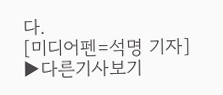다.
[미디어펜=석명 기자] ▶다른기사보기